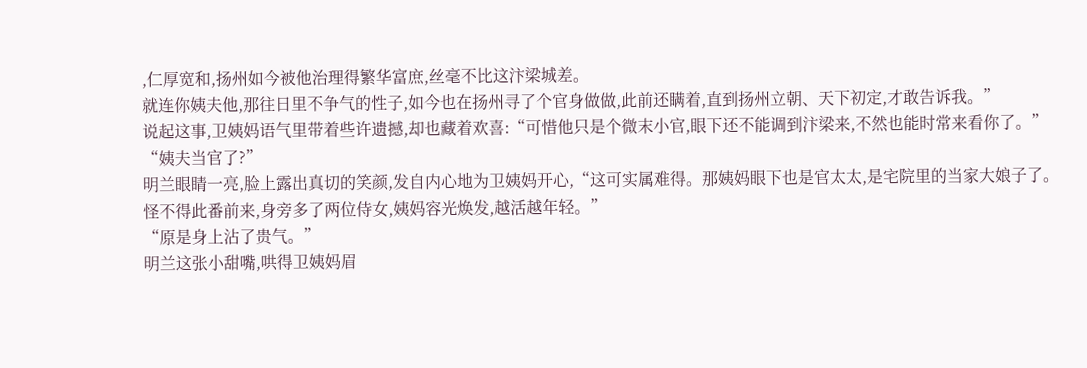,仁厚宽和,扬州如今被他治理得繁华富庶,丝毫不比这汴梁城差。
就连你姨夫他,那往日里不争气的性子,如今也在扬州寻了个官身做做,此前还瞒着,直到扬州立朝、天下初定,才敢告诉我。”
说起这事,卫姨妈语气里带着些许遗撼,却也藏着欢喜:“可惜他只是个微末小官,眼下还不能调到汴梁来,不然也能时常来看你了。”
“姨夫当官了?”
明兰眼睛一亮,脸上露出真切的笑颜,发自内心地为卫姨妈开心,“这可实属难得。那姨妈眼下也是官太太,是宅院里的当家大娘子了。怪不得此番前来,身旁多了两位侍女,姨妈容光焕发,越活越年轻。”
“原是身上沾了贵气。”
明兰这张小甜嘴,哄得卫姨妈眉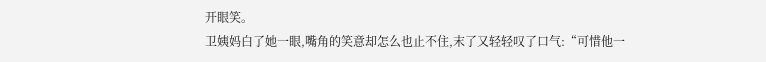开眼笑。
卫姨妈白了她一眼,嘴角的笑意却怎么也止不住,末了又轻轻叹了口气:“可惜他一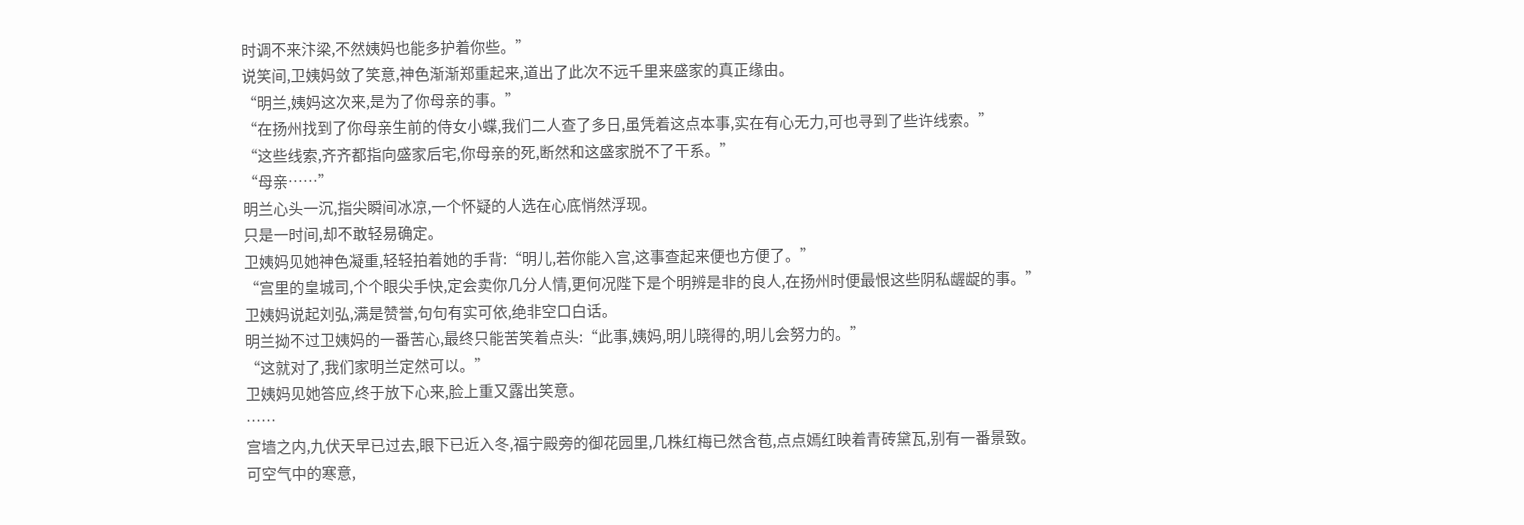时调不来汴梁,不然姨妈也能多护着你些。”
说笑间,卫姨妈敛了笑意,神色渐渐郑重起来,道出了此次不远千里来盛家的真正缘由。
“明兰,姨妈这次来,是为了你母亲的事。”
“在扬州找到了你母亲生前的侍女小蝶,我们二人查了多日,虽凭着这点本事,实在有心无力,可也寻到了些许线索。”
“这些线索,齐齐都指向盛家后宅,你母亲的死,断然和这盛家脱不了干系。”
“母亲……”
明兰心头一沉,指尖瞬间冰凉,一个怀疑的人选在心底悄然浮现。
只是一时间,却不敢轻易确定。
卫姨妈见她神色凝重,轻轻拍着她的手背:“明儿,若你能入宫,这事查起来便也方便了。”
“宫里的皇城司,个个眼尖手快,定会卖你几分人情,更何况陛下是个明辨是非的良人,在扬州时便最恨这些阴私龌龊的事。”
卫姨妈说起刘弘,满是赞誉,句句有实可依,绝非空口白话。
明兰拗不过卫姨妈的一番苦心,最终只能苦笑着点头:“此事,姨妈,明儿晓得的,明儿会努力的。”
“这就对了,我们家明兰定然可以。”
卫姨妈见她答应,终于放下心来,脸上重又露出笑意。
……
宫墙之内,九伏天早已过去,眼下已近入冬,福宁殿旁的御花园里,几株红梅已然含苞,点点嫣红映着青砖黛瓦,别有一番景致。
可空气中的寒意,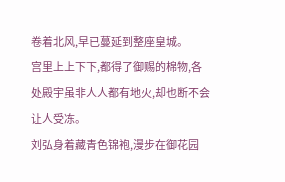卷着北风,早已蔓延到整座皇城。
宫里上上下下,都得了御赐的棉物,各处殿宇虽非人人都有地火,却也断不会让人受冻。
刘弘身着藏青色锦袍,漫步在御花园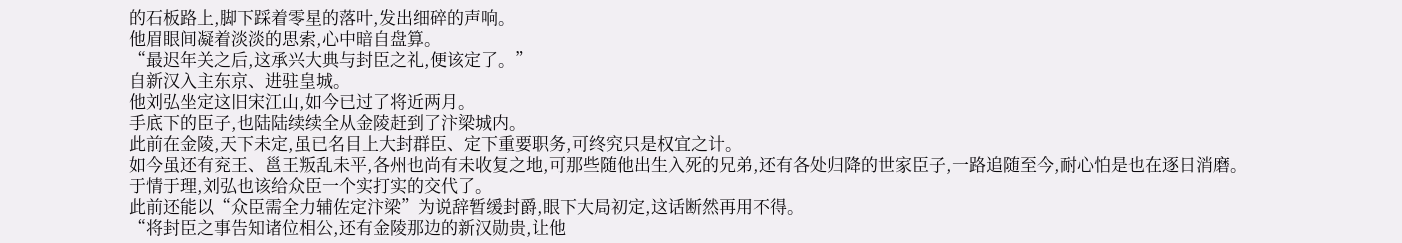的石板路上,脚下踩着零星的落叶,发出细碎的声响。
他眉眼间凝着淡淡的思索,心中暗自盘算。
“最迟年关之后,这承兴大典与封臣之礼,便该定了。”
自新汉入主东京、进驻皇城。
他刘弘坐定这旧宋江山,如今已过了将近两月。
手底下的臣子,也陆陆续续全从金陵赶到了汴梁城内。
此前在金陵,天下未定,虽已名目上大封群臣、定下重要职务,可终究只是权宜之计。
如今虽还有兖王、邕王叛乱未平,各州也尚有未收复之地,可那些随他出生入死的兄弟,还有各处归降的世家臣子,一路追随至今,耐心怕是也在逐日消磨。
于情于理,刘弘也该给众臣一个实打实的交代了。
此前还能以“众臣需全力辅佐定汴梁”为说辞暂缓封爵,眼下大局初定,这话断然再用不得。
“将封臣之事告知诸位相公,还有金陵那边的新汉勋贵,让他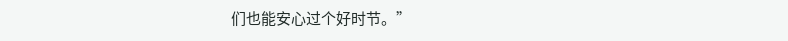们也能安心过个好时节。”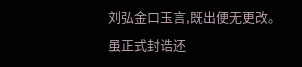刘弘金口玉言,既出便无更改。
虽正式封诰还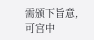需颁下旨意,可宫中